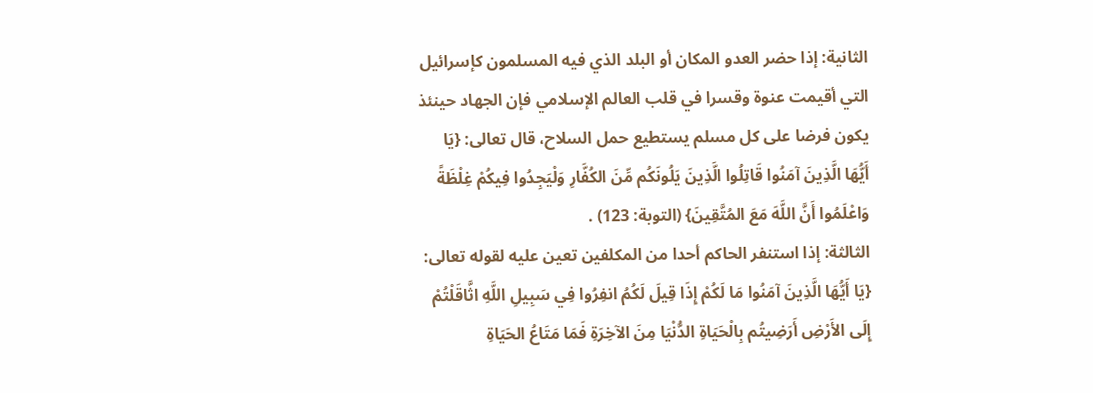الثانية: إذا حضر العدو المكان أو البلد الذي فيه المسلمون كإسرائيل التي أقيمت عنوة وقسرا في قلب العالم الإسلامي فإن الجهاد حينئذ يكون فرضا على كل مسلم يستطيع حمل السلاح، قال تعالى: {يَا أَيُّهَا الَّذِينَ آمَنُوا قَاتِلُوا الَّذِينَ يَلُونَكُم مِّنَ الكُفَّارِ وَلْيَجِدُوا فِيكُمْ غِلْظَةً وَاعْلَمُوا أَنَّ اللَّهَ مَعَ المُتَّقِينَ} (التوبة: 123) .
الثالثة: إذا استنفر الحاكم أحدا من المكلفين تعين عليه لقوله تعالى: {يَا أَيُّهَا الَّذِينَ آمَنُوا مَا لَكُمْ إِذَا قِيلَ لَكُمُ انفِرُوا فِي سَبِيلِ اللَّهِ اثَّاقَلْتُمْ إِلَى الأَرْضِ أَرَضِيتُم بِالْحَيَاةِ الدُّنْيَا مِنَ الآخِرَةِ فَمَا مَتَاعُ الحَيَاةِ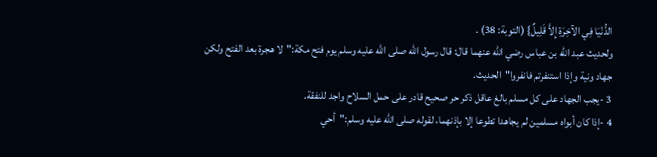الدُّنْيَا فِي الآخِرَةِ إِلاَّ قَلِيلٌ} (التوبة: 38) .
ولحديث عبد الله بن عباس رضي الله عنهما قال: قال رسول الله صلى الله عليه وسلم يوم فتح مكة:"لا هجرة بعد الفتح ولكن جهاد ونية وإذا استنفرتم فانفروا"الحديث.
3 -يجب الجهاد على كل مسلم بالغ عاقل ذكر حر صحيح قادر على حمل السلاح واجد للنفقة.
4 -إذا كان أبواه مسلمين لم يجاهدا تطوعا إلا بإذنهما، لقوله صلى الله عليه وسلم:"أحي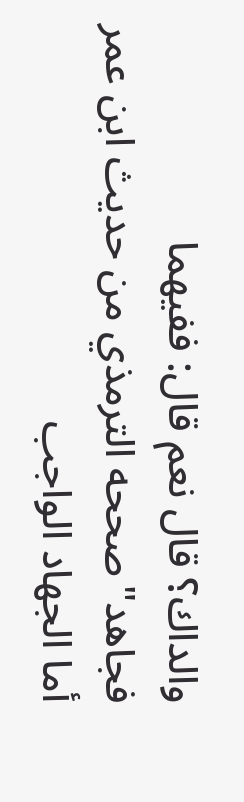والداك؟ قال نعم قال: ففيهما فجاهد"صححه الترمذي من حديث ابن عمر أما الجهاد الواجب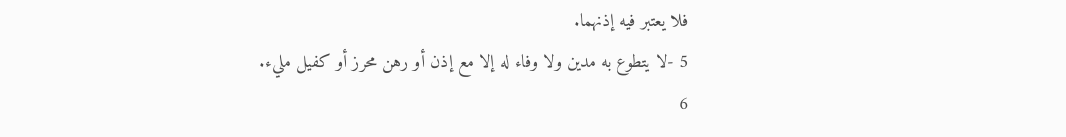فلا يعتبر فيه إذنهما.
5 -لا يتطوع به مدين ولا وفاء له إلا مع إذن أو رهن محرز أو كفيل مليء.
6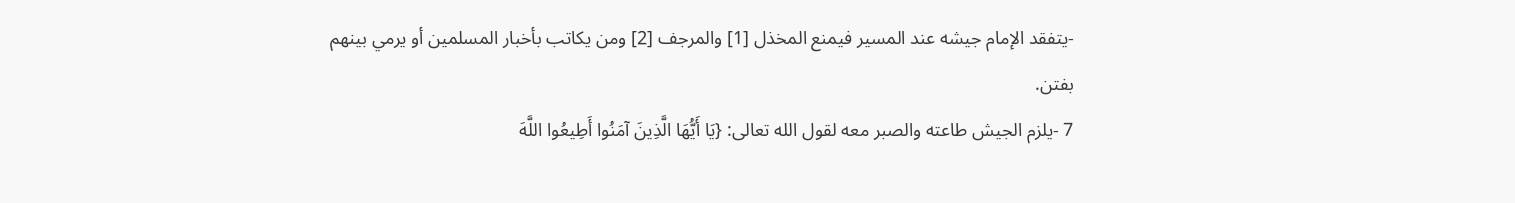-يتفقد الإمام جيشه عند المسير فيمنع المخذل [1] والمرجف [2] ومن يكاتب بأخبار المسلمين أو يرمي بينهم بفتن.
7 -يلزم الجيش طاعته والصبر معه لقول الله تعالى: {يَا أَيُّهَا الَّذِينَ آمَنُوا أَطِيعُوا اللَّهَ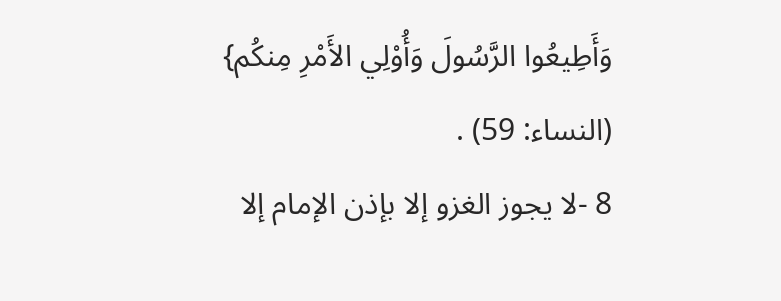وَأَطِيعُوا الرَّسُولَ وَأُوْلِي الأَمْرِ مِنكُم} (النساء: 59) .
8 -لا يجوز الغزو إلا بإذن الإمام إلا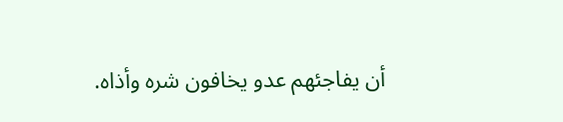أن يفاجئهم عدو يخافون شره وأذاه.